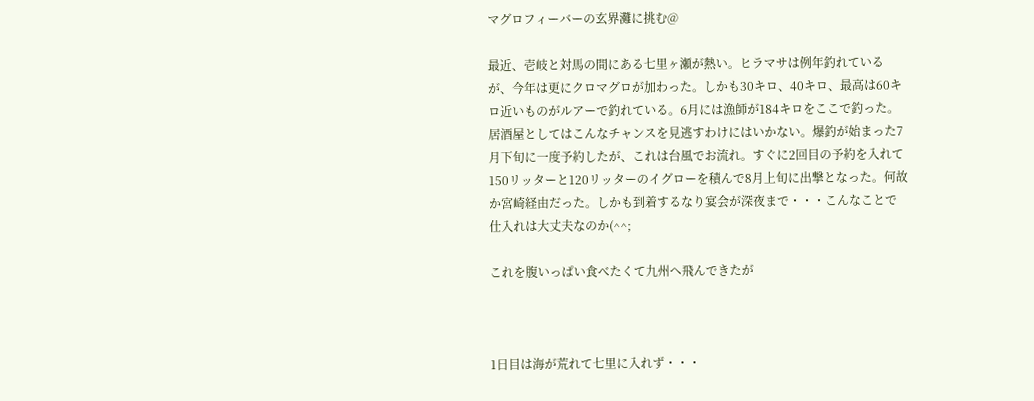マグロフィーバーの玄界灘に挑む@

最近、壱岐と対馬の間にある七里ヶ瀬が熱い。ヒラマサは例年釣れているが、今年は更にクロマグロが加わった。しかも30キロ、40キロ、最高は60キロ近いものがルアーで釣れている。6月には漁師が184キロをここで釣った。居酒屋としてはこんなチャンスを見逃すわけにはいかない。爆釣が始まった7月下旬に一度予約したが、これは台風でお流れ。すぐに2回目の予約を入れて150リッターと120リッターのイグローを積んで8月上旬に出撃となった。何故か宮崎経由だった。しかも到着するなり宴会が深夜まで・・・こんなことで仕入れは大丈夫なのか(^^;

これを腹いっぱい食べたくて九州へ飛んできたが



1日目は海が荒れて七里に入れず・・・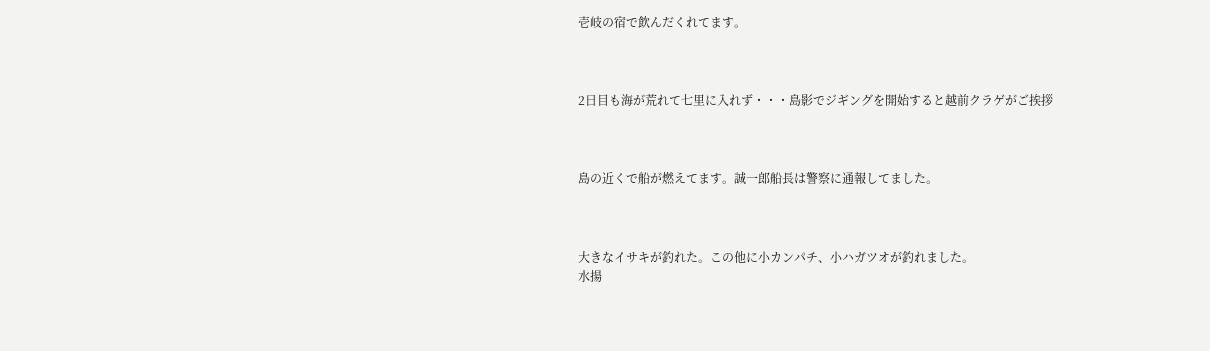壱岐の宿で飲んだくれてます。



2日目も海が荒れて七里に入れず・・・島影でジギングを開始すると越前クラゲがご挨拶



島の近くで船が燃えてます。誠一郎船長は警察に通報してました。



大きなイサキが釣れた。この他に小カンパチ、小ハガツオが釣れました。
水揚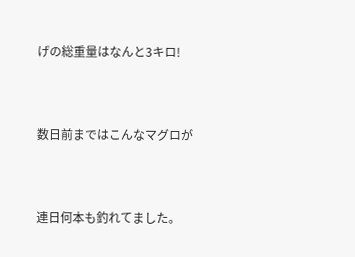げの総重量はなんと3キロ!



数日前まではこんなマグロが



連日何本も釣れてました。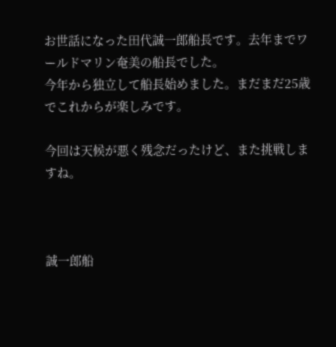お世話になった田代誠一郎船長です。去年までワールドマリン奄美の船長でした。
今年から独立して船長始めました。まだまだ25歳でこれからが楽しみです。

今回は天候が悪く残念だったけど、また挑戦しますね。



誠一郎船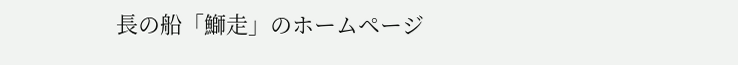長の船「鰤走」のホームページ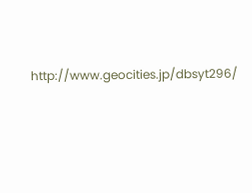http://www.geocities.jp/dbsyt296/